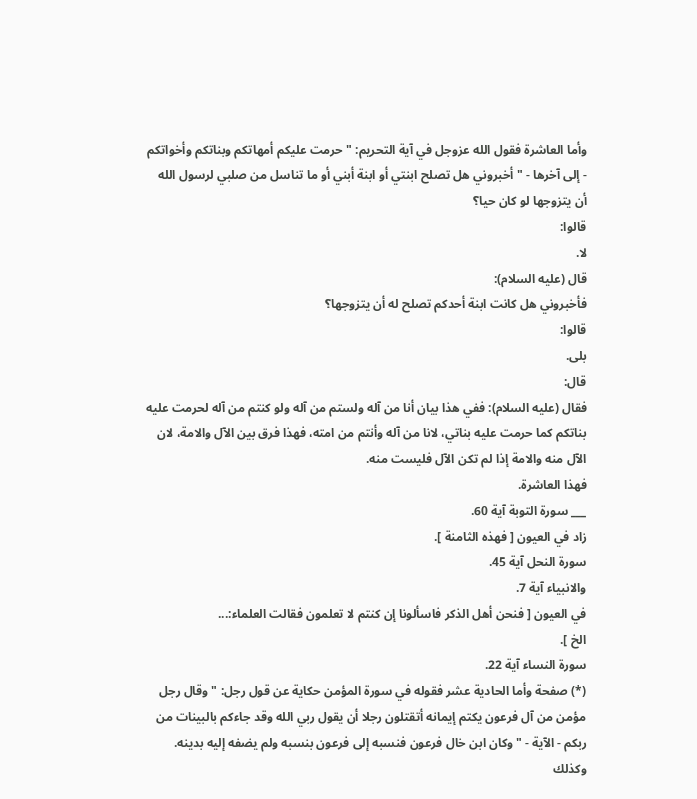وأما العاشرة فقول الله عزوجل في آية التحريم: " حرمت عليكم أمهاتكم وبناتكم وأخواتكم - إلى آخرها - " أخبروني هل تصلح ابنتي أو ابنة أبني أو ما تناسل من صلبي لرسول الله أن يتزوجها لو كان حيا؟
قالوا:
لا.
قال (عليه السلام):
فأخبروني هل كانت ابنة أحدكم تصلح له أن يتزوجها؟
قالوا:
بلى.
قال:
فقال (عليه السلام): ففي هذا بيان أنا من آله ولستم من آله ولو كنتم من آله لحرمت عليه بناتكم كما حرمت عليه بناتي، لانا من آله وأنتم من امته، فهذا فرق بين الآل والامة، لان الآل منه والامة إذا لم تكن الآل فليست منه.
فهذا العاشرة.
___ سورة التوبة آية 60.
زاد في العيون [ فهذه الثامنة ].
سورة النحل آية 45.
والانبياء آية 7.
في العيون [ فنحن أهل الذكر فاسألونا إن كنتم لا تعلمون فقالت العلماء:...
الخ ].
سورة النساء آية 22.
(*) صفحة وأما الحادية عشر فقوله في سورة المؤمن حكاية عن قول رجل: " وقال رجل مؤمن من آل فرعون يكتم إيمانه أتقتلون رجلا أن يقول ربي الله وقد جاءكم بالبينات من ربكم - الآية - " وكان ابن خال فرعون فنسبه إلى فرعون بنسبه ولم يضفه إليه بدينه.
وكذلك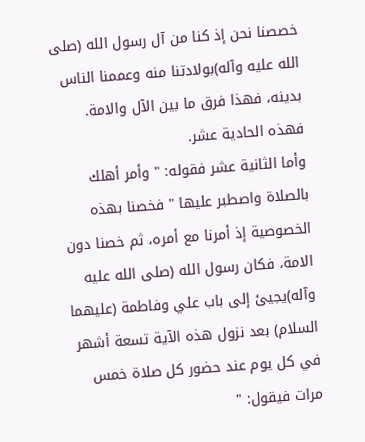خصصنا نحن إذ كنا من آل رسول الله (صلى الله عليه وآله)بولادتنا منه وعممنا الناس بدينه، فهذا فرق ما بين الآل والامة.
فهذه الحادية عشر.
وأما الثانية عشر فقوله: " وأمر أهلك بالصلاة واصطبر عليها " فخصنا بهذه الخصوصية إذ أمرنا مع أمره، ثم خصنا دون الامة، فكان رسول الله (صلى الله عليه وآله)يجيئ إلى باب علي وفاطمة (عليهما السلام) بعد نزول هذه الآية تسعة أشهر في كل يوم عند حضور كل صلاة خمس مرات فيقول: "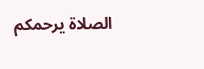الصلاة يرحمكم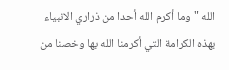الله " وما أكرم الله أحدا من ذراري الانبياء بهذه الكرامة التي أكرمنا الله بها وخصنا من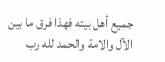جميع أهل بيته فهذا فرق ما بين الآل والامة والحمد لله رب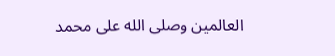العالمين وصلى الله على محمد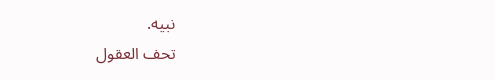نبيه.
تحف العقول